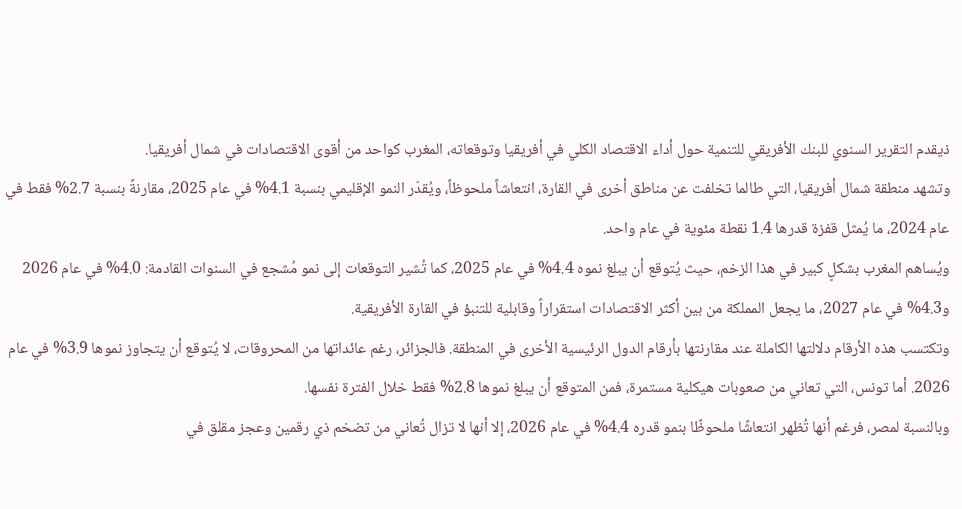ذيقدم التقرير السنوي للبنك الأفريقي للتنمية حول أداء الاقتصاد الكلي في أفريقيا وتوقعاته، المغرب كواحد من أقوى الاقتصادات في شمال أفريقيا.
وتشهد منطقة شمال أفريقيا، التي طالما تخلفت عن مناطق أخرى في القارة، انتعاشاً ملحوظاً، ويُقدّر النمو الإقليمي بنسبة 4.1% في عام 2025، مقارنةً بنسبة 2.7% فقط في عام 2024، ما يُمثل قفزة قدرها 1.4 نقطة مئوية في عام واحد.
ويُساهم المغرب بشكلٍ كبير في هذا الزخم، حيث يُتوقع أن يبلغ نموه 4.4% في عام 2025، كما تُشير التوقعات إلى نمو مُشجع في السنوات القادمة: 4.0% في عام 2026 و4.3% في عام 2027، ما يجعل المملكة من بين أكثر الاقتصادات استقراراً وقابلية للتنبؤ في القارة الأفريقية.
وتكتسب هذه الأرقام دلالتها الكاملة عند مقارنتها بأرقام الدول الرئيسية الأخرى في المنطقة. فالجزائر، رغم عائداتها من المحروقات، لا يُتوقع أن يتجاوز نموها 3.9% في عام 2026. أما تونس، التي تعاني من صعوبات هيكلية مستمرة، فمن المتوقع أن يبلغ نموها 2.8% فقط خلال الفترة نفسها.
وبالنسبة لمصر، فرغم أنها تُظهر انتعاشًا ملحوظًا بنمو قدره 4.4% في عام 2026، إلا أنها لا تزال تُعاني من تضخم ذي رقمين وعجز مقلق في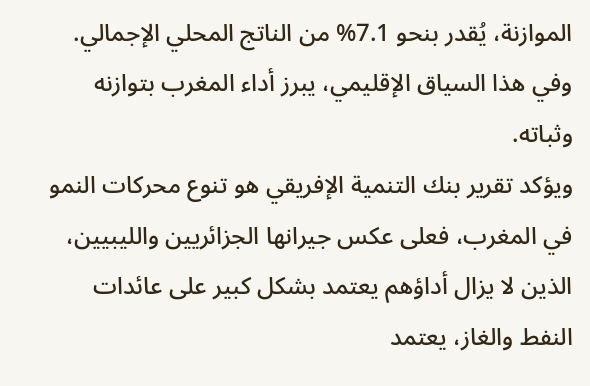الموازنة، يُقدر بنحو 7.1% من الناتج المحلي الإجمالي. وفي هذا السياق الإقليمي، يبرز أداء المغرب بتوازنه وثباته.
ويؤكد تقرير بنك التنمية الإفريقي هو تنوع محركات النمو في المغرب، فعلى عكس جيرانها الجزائريين والليبيين، الذين لا يزال أداؤهم يعتمد بشكل كبير على عائدات النفط والغاز، يعتمد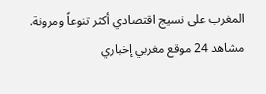المغرب على نسيج اقتصادي أكثر تنوعاً ومرونة.
مشاهد 24 موقع مغربي إخباري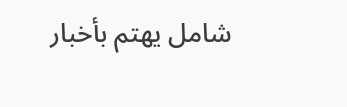شامل يهتم بأخبار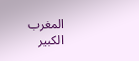المغرب الكبير